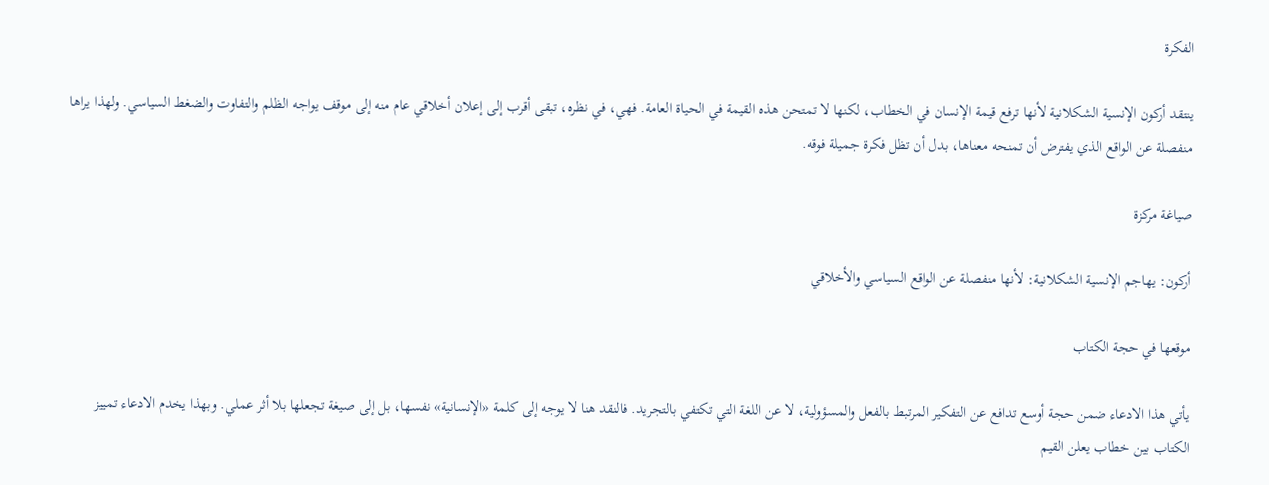الفكرة

ينتقد أركون الإنسية الشكلانية لأنها ترفع قيمة الإنسان في الخطاب، لكنها لا تمتحن هذه القيمة في الحياة العامة. فهي، في نظره، تبقى أقرب إلى إعلان أخلاقي عام منه إلى موقف يواجه الظلم والتفاوت والضغط السياسي. ولهذا يراها منفصلة عن الواقع الذي يفترض أن تمنحه معناها، بدل أن تظل فكرة جميلة فوقه.

صياغة مركزة

أركون: يهاجم الإنسية الشكلانية: لأنها منفصلة عن الواقع السياسي والأخلاقي

موقعها في حجة الكتاب

يأتي هذا الادعاء ضمن حجة أوسع تدافع عن التفكير المرتبط بالفعل والمسؤولية، لا عن اللغة التي تكتفي بالتجريد. فالنقد هنا لا يوجه إلى كلمة «الإنسانية» نفسها، بل إلى صيغة تجعلها بلا أثر عملي. وبهذا يخدم الادعاء تمييز الكتاب بين خطاب يعلن القيم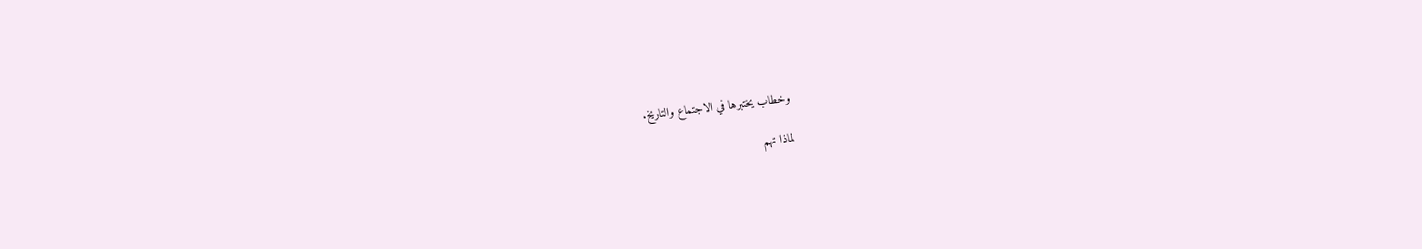وخطاب يختبرها في الاجتماع والتاريخ.

لماذا تهم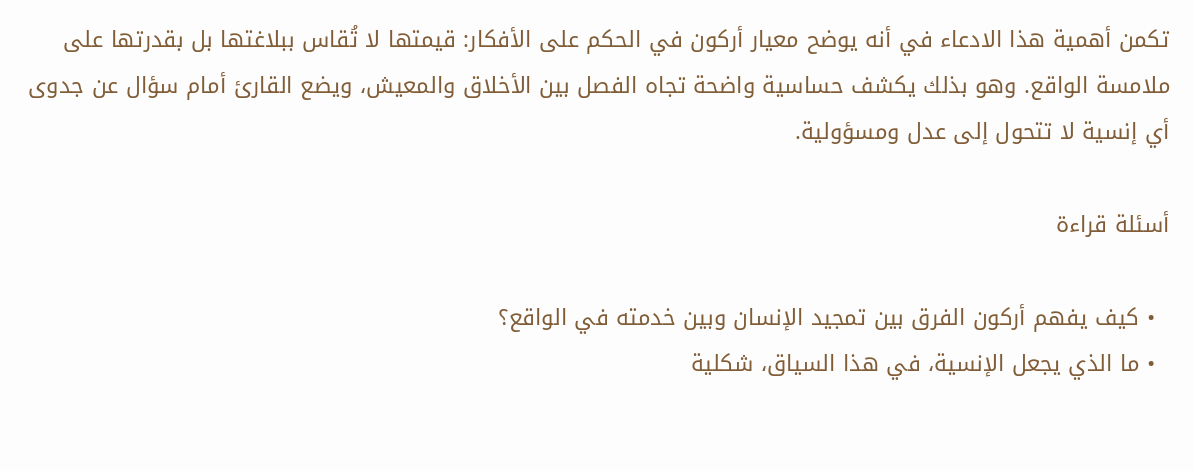تكمن أهمية هذا الادعاء في أنه يوضح معيار أركون في الحكم على الأفكار: قيمتها لا تُقاس ببلاغتها بل بقدرتها على ملامسة الواقع. وهو بذلك يكشف حساسية واضحة تجاه الفصل بين الأخلاق والمعيش، ويضع القارئ أمام سؤال عن جدوى أي إنسية لا تتحول إلى عدل ومسؤولية.

أسئلة قراءة

  • كيف يفهم أركون الفرق بين تمجيد الإنسان وبين خدمته في الواقع؟
  • ما الذي يجعل الإنسية، في هذا السياق، شكلية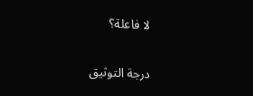لا فاعلة؟

درجة التوثيق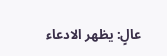عالٍ: يظهر الادعاء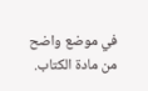في موضع واضح من مادة الكتاب.